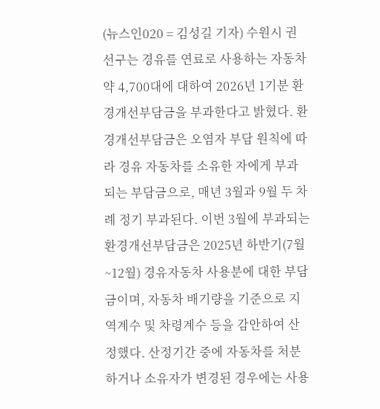(뉴스인020 = 김성길 기자) 수원시 권선구는 경유를 연료로 사용하는 자동차 약 4,700대에 대하여 2026년 1기분 환경개선부담금을 부과한다고 밝혔다. 환경개선부담금은 오염자 부담 원칙에 따라 경유 자동차를 소유한 자에게 부과되는 부담금으로, 매년 3월과 9월 두 차례 정기 부과된다. 이번 3월에 부과되는 환경개선부담금은 2025년 하반기(7월~12월) 경유자동차 사용분에 대한 부담금이며, 자동차 배기량을 기준으로 지역계수 및 차령계수 등을 감안하여 산정했다. 산정기간 중에 자동차를 처분하거나 소유자가 변경된 경우에는 사용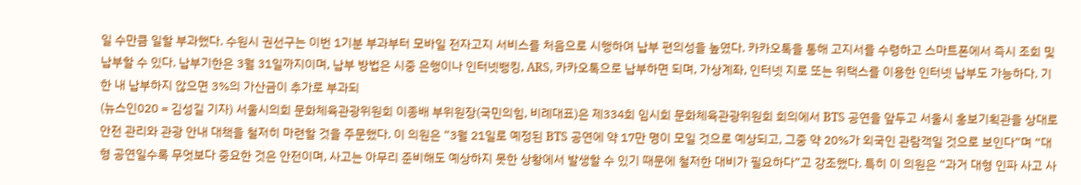일 수만큼 일할 부과했다. 수원시 권선구는 이번 1기분 부과부터 모바일 전자고지 서비스를 처음으로 시행하여 납부 편의성을 높였다. 카카오톡을 통해 고지서를 수령하고 스마트폰에서 즉시 조회 및 납부할 수 있다. 납부기한은 3월 31일까지이며, 납부 방법은 시중 은행이나 인터넷뱅킹, ARS, 카카오톡으로 납부하면 되며, 가상계좌, 인터넷 지로 또는 위택스를 이용한 인터넷 납부도 가능하다. 기한 내 납부하지 않으면 3%의 가산금이 추가로 부과되
(뉴스인020 = 김성길 기자) 서울시의회 문화체육관광위원회 이종배 부위원장(국민의힘, 비례대표)은 제334회 임시회 문화체육관광위원회 회의에서 BTS 공연을 앞두고 서울시 홍보기획관을 상대로 안전 관리와 관광 안내 대책을 철저히 마련할 것을 주문했다. 이 의원은 “3월 21일로 예정된 BTS 공연에 약 17만 명이 모일 것으로 예상되고, 그중 약 20%가 외국인 관람객일 것으로 보인다”며 “대형 공연일수록 무엇보다 중요한 것은 안전이며, 사고는 아무리 준비해도 예상하지 못한 상황에서 발생할 수 있기 때문에 철저한 대비가 필요하다”고 강조했다. 특히 이 의원은 “과거 대형 인파 사고 사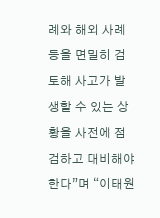례와 해외 사례 등을 면밀히 검토해 사고가 발생할 수 있는 상황을 사전에 점검하고 대비해야 한다”며 “이태원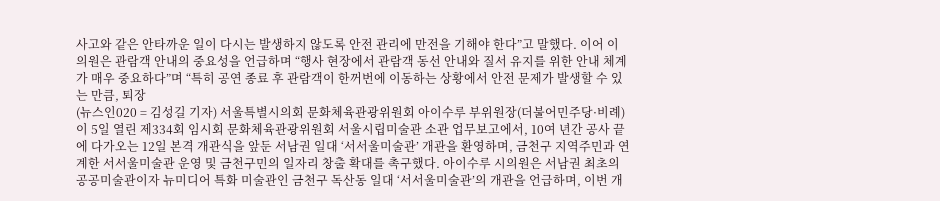사고와 같은 안타까운 일이 다시는 발생하지 않도록 안전 관리에 만전을 기해야 한다”고 말했다. 이어 이 의원은 관람객 안내의 중요성을 언급하며 “행사 현장에서 관람객 동선 안내와 질서 유지를 위한 안내 체계가 매우 중요하다”며 “특히 공연 종료 후 관람객이 한꺼번에 이동하는 상황에서 안전 문제가 발생할 수 있는 만큼, 퇴장
(뉴스인020 = 김성길 기자) 서울특별시의회 문화체육관광위원회 아이수루 부위원장(더불어민주당·비례)이 5일 열린 제334회 임시회 문화체육관광위원회 서울시립미술관 소관 업무보고에서, 10여 년간 공사 끝에 다가오는 12일 본격 개관식을 앞둔 서남권 일대 ‘서서울미술관’ 개관을 환영하며, 금천구 지역주민과 연계한 서서울미술관 운영 및 금천구민의 일자리 창출 확대를 촉구했다. 아이수루 시의원은 서남권 최초의 공공미술관이자 뉴미디어 특화 미술관인 금천구 독산동 일대 ‘서서울미술관’의 개관을 언급하며, 이번 개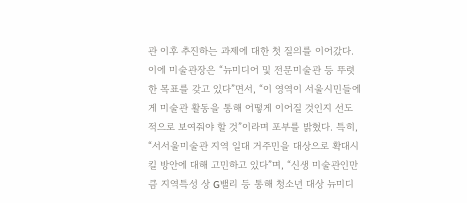관 이후 추진하는 과제에 대한 첫 질의를 이어갔다. 이에 미술관장은 “뉴미디어 및 전문미술관 등 뚜렷한 목표를 갖고 있다”면서, “이 영역이 서울시민들에게 미술관 활동을 통해 어떻게 이어질 것인지 선도적으로 보여줘야 할 것”이라며 포부를 밝혔다. 특히, “서서울미술관 지역 일대 거주민을 대상으로 확대시킬 방안에 대해 고민하고 있다”며, “신생 미술관인만큼 지역특성 상 G밸리 등 통해 청소년 대상 뉴미디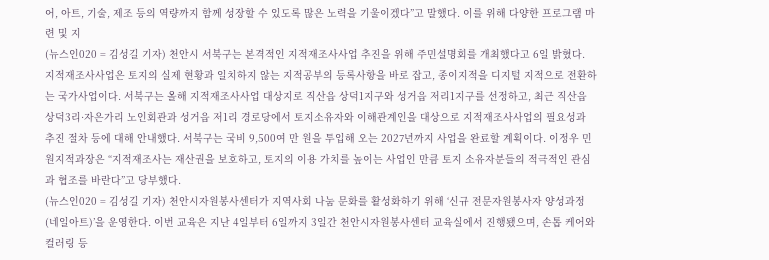어, 아트, 기술, 제조 등의 역량까지 함께 성장할 수 있도록 많은 노력을 기울이겠다”고 말했다. 이를 위해 다양한 프로그램 마련 및 지
(뉴스인020 = 김성길 기자) 천안시 서북구는 본격적인 지적재조사사업 추진을 위해 주민설명회를 개최했다고 6일 밝혔다. 지적재조사사업은 토지의 실제 현황과 일치하지 않는 지적공부의 등록사항을 바로 잡고, 종이지적을 디지털 지적으로 전환하는 국가사업이다. 서북구는 올해 지적재조사사업 대상지로 직산읍 상덕1지구와 성거읍 저리1지구를 선정하고, 최근 직산읍 상덕3리·자은가리 노인회관과 성거읍 저1리 경로당에서 토지소유자와 이해관계인을 대상으로 지적재조사사업의 필요성과 추진 절차 등에 대해 안내했다. 서북구는 국비 9,500여 만 원을 투입해 오는 2027년까지 사업을 완료할 계획이다. 이정우 민원지적과장은 “지적재조사는 재산권을 보호하고, 토지의 이용 가치를 높이는 사업인 만큼 토지 소유자분들의 적극적인 관심과 협조를 바란다”고 당부했다.
(뉴스인020 = 김성길 기자) 천안시자원봉사센터가 지역사회 나눔 문화를 활성화하기 위해 ‘신규 전문자원봉사자 양성과정(네일아트)’을 운영한다. 이번 교육은 지난 4일부터 6일까지 3일간 천안시자원봉사센터 교육실에서 진행됐으며, 손톱 케어와 컬러링 등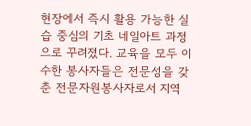현장에서 즉시 활용 가능한 실습 중심의 기초 네일아트 과정으로 꾸려졌다. 교육을 모두 이수한 봉사자들은 전문성을 갖춘 전문자원봉사자로서 지역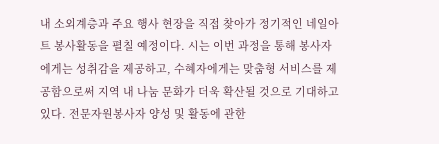내 소외계층과 주요 행사 현장을 직접 찾아가 정기적인 네일아트 봉사활동을 펼칠 예정이다. 시는 이번 과정을 통해 봉사자에게는 성취감을 제공하고, 수혜자에게는 맞춤형 서비스를 제공함으로써 지역 내 나눔 문화가 더욱 확산될 것으로 기대하고 있다. 전문자원봉사자 양성 및 활동에 관한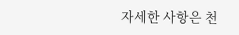자세한 사항은 천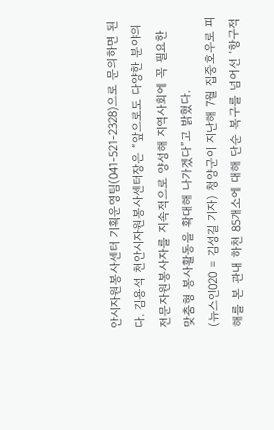안시자원봉사센터 기획운영팀(041-521-2328)으로 문의하면 된다. 김용석 천안시자원봉사센터장은 “앞으로도 다양한 분야의 전문자원봉사자를 지속적으로 양성해 지역사회에 꼭 필요한 맞춤형 봉사활동을 확대해 나가겠다”고 밝혔다.
(뉴스인020 = 김성길 기자) 청양군이 지난해 7월 집중호우로 피해를 본 관내 하천 85개소에 대해 단순 복구를 넘어선 ‘항구적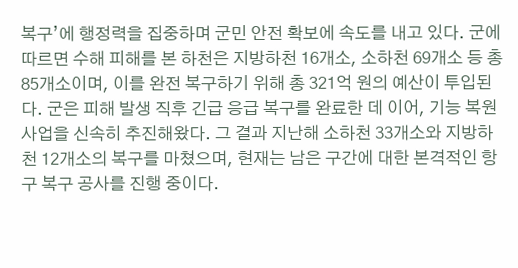복구’에 행정력을 집중하며 군민 안전 확보에 속도를 내고 있다. 군에 따르면 수해 피해를 본 하천은 지방하천 16개소, 소하천 69개소 등 총 85개소이며, 이를 완전 복구하기 위해 총 321억 원의 예산이 투입된다. 군은 피해 발생 직후 긴급 응급 복구를 완료한 데 이어, 기능 복원 사업을 신속히 추진해왔다. 그 결과 지난해 소하천 33개소와 지방하천 12개소의 복구를 마쳤으며, 현재는 남은 구간에 대한 본격적인 항구 복구 공사를 진행 중이다.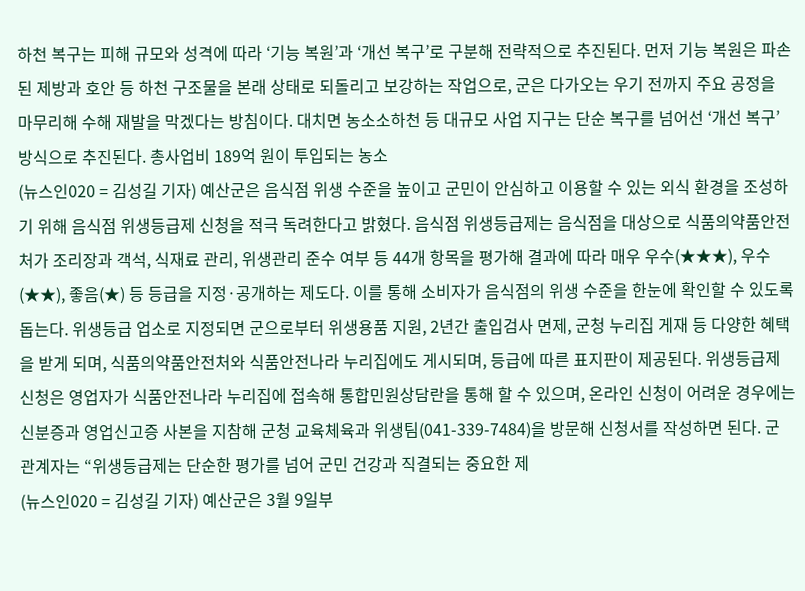하천 복구는 피해 규모와 성격에 따라 ‘기능 복원’과 ‘개선 복구’로 구분해 전략적으로 추진된다. 먼저 기능 복원은 파손된 제방과 호안 등 하천 구조물을 본래 상태로 되돌리고 보강하는 작업으로, 군은 다가오는 우기 전까지 주요 공정을 마무리해 수해 재발을 막겠다는 방침이다. 대치면 농소소하천 등 대규모 사업 지구는 단순 복구를 넘어선 ‘개선 복구’ 방식으로 추진된다. 총사업비 189억 원이 투입되는 농소
(뉴스인020 = 김성길 기자) 예산군은 음식점 위생 수준을 높이고 군민이 안심하고 이용할 수 있는 외식 환경을 조성하기 위해 음식점 위생등급제 신청을 적극 독려한다고 밝혔다. 음식점 위생등급제는 음식점을 대상으로 식품의약품안전처가 조리장과 객석, 식재료 관리, 위생관리 준수 여부 등 44개 항목을 평가해 결과에 따라 매우 우수(★★★), 우수(★★), 좋음(★) 등 등급을 지정·공개하는 제도다. 이를 통해 소비자가 음식점의 위생 수준을 한눈에 확인할 수 있도록 돕는다. 위생등급 업소로 지정되면 군으로부터 위생용품 지원, 2년간 출입검사 면제, 군청 누리집 게재 등 다양한 혜택을 받게 되며, 식품의약품안전처와 식품안전나라 누리집에도 게시되며, 등급에 따른 표지판이 제공된다. 위생등급제 신청은 영업자가 식품안전나라 누리집에 접속해 통합민원상담란을 통해 할 수 있으며, 온라인 신청이 어려운 경우에는 신분증과 영업신고증 사본을 지참해 군청 교육체육과 위생팀(041-339-7484)을 방문해 신청서를 작성하면 된다. 군 관계자는 “위생등급제는 단순한 평가를 넘어 군민 건강과 직결되는 중요한 제
(뉴스인020 = 김성길 기자) 예산군은 3월 9일부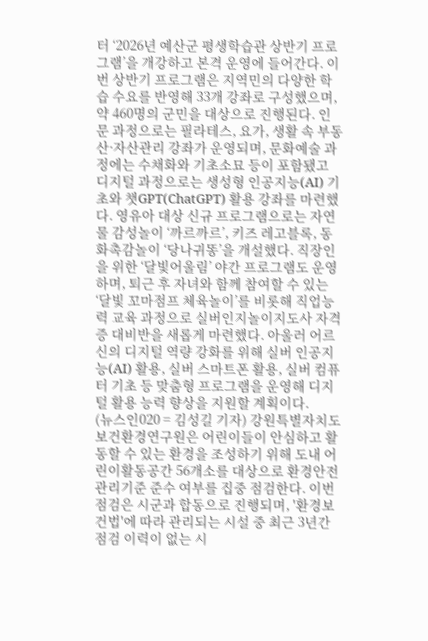터 ‘2026년 예산군 평생학습관 상반기 프로그램’을 개강하고 본격 운영에 들어간다. 이번 상반기 프로그램은 지역민의 다양한 학습 수요를 반영해 33개 강좌로 구성했으며, 약 460명의 군민을 대상으로 진행된다. 인문 과정으로는 필라테스, 요가, 생활 속 부동산·자산관리 강좌가 운영되며, 문화예술 과정에는 수채화와 기초소묘 등이 포함됐고 디지털 과정으로는 생성형 인공지능(AI) 기초와 챗GPT(ChatGPT) 활용 강좌를 마련했다. 영유아 대상 신규 프로그램으로는 자연물 감성놀이 ‘까르까르’, 키즈 레고블록, 동화촉감놀이 ‘당나귀똥’을 개설했다. 직장인을 위한 ‘달빛어울림’ 야간 프로그램도 운영하며, 퇴근 후 자녀와 함께 참여할 수 있는 ‘달빛 꼬마점프 체육놀이’를 비롯해 직업능력 교육 과정으로 실버인지놀이지도사 자격증 대비반을 새롭게 마련했다. 아울러 어르신의 디지털 역량 강화를 위해 실버 인공지능(AI) 활용, 실버 스마트폰 활용, 실버 컴퓨터 기초 등 맞춤형 프로그램을 운영해 디지털 활용 능력 향상을 지원할 계획이다.
(뉴스인020 = 김성길 기자) 강원특별자치도 보건환경연구원은 어린이들이 안심하고 활동할 수 있는 환경을 조성하기 위해 도내 어린이활동공간 56개소를 대상으로 환경안전관리기준 준수 여부를 집중 점검한다. 이번 점검은 시군과 합동으로 진행되며, '환경보건법'에 따라 관리되는 시설 중 최근 3년간 점검 이력이 없는 시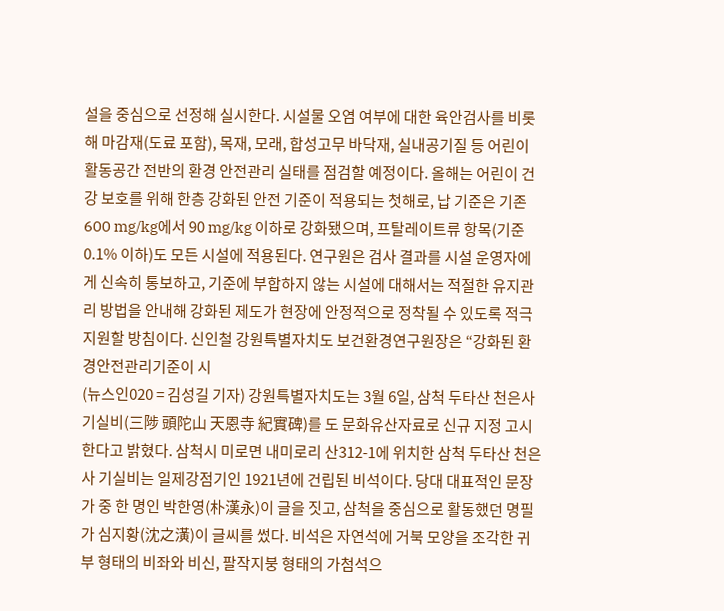설을 중심으로 선정해 실시한다. 시설물 오염 여부에 대한 육안검사를 비롯해 마감재(도료 포함), 목재, 모래, 합성고무 바닥재, 실내공기질 등 어린이 활동공간 전반의 환경 안전관리 실태를 점검할 예정이다. 올해는 어린이 건강 보호를 위해 한층 강화된 안전 기준이 적용되는 첫해로, 납 기준은 기존 600 mg/kg에서 90 mg/kg 이하로 강화됐으며, 프탈레이트류 항목(기준 0.1% 이하)도 모든 시설에 적용된다. 연구원은 검사 결과를 시설 운영자에게 신속히 통보하고, 기준에 부합하지 않는 시설에 대해서는 적절한 유지관리 방법을 안내해 강화된 제도가 현장에 안정적으로 정착될 수 있도록 적극 지원할 방침이다. 신인철 강원특별자치도 보건환경연구원장은 “강화된 환경안전관리기준이 시
(뉴스인020 = 김성길 기자) 강원특별자치도는 3월 6일, 삼척 두타산 천은사 기실비(三陟 頭陀山 天恩寺 紀實碑)를 도 문화유산자료로 신규 지정 고시한다고 밝혔다. 삼척시 미로면 내미로리 산312-1에 위치한 삼척 두타산 천은사 기실비는 일제강점기인 1921년에 건립된 비석이다. 당대 대표적인 문장가 중 한 명인 박한영(朴漢永)이 글을 짓고, 삼척을 중심으로 활동했던 명필가 심지황(沈之潢)이 글씨를 썼다. 비석은 자연석에 거북 모양을 조각한 귀부 형태의 비좌와 비신, 팔작지붕 형태의 가첨석으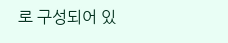로 구성되어 있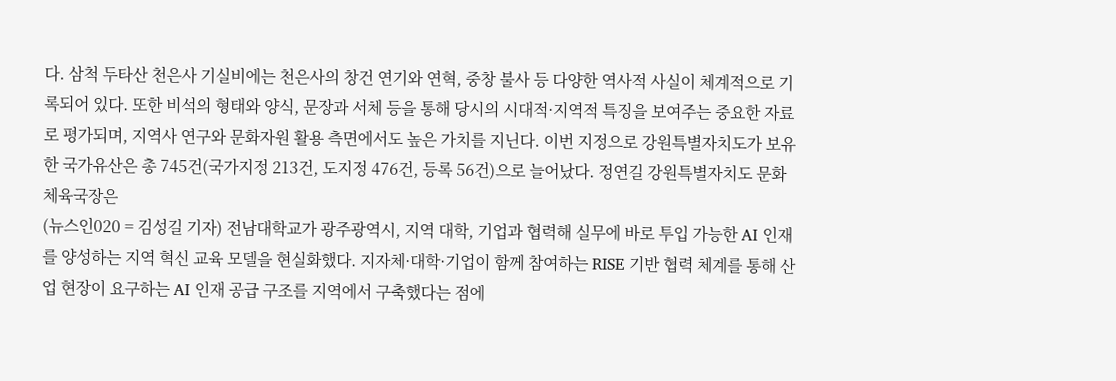다. 삼척 두타산 천은사 기실비에는 천은사의 창건 연기와 연혁, 중창 불사 등 다양한 역사적 사실이 체계적으로 기록되어 있다. 또한 비석의 형태와 양식, 문장과 서체 등을 통해 당시의 시대적·지역적 특징을 보여주는 중요한 자료로 평가되며, 지역사 연구와 문화자원 활용 측면에서도 높은 가치를 지닌다. 이번 지정으로 강원특별자치도가 보유한 국가유산은 총 745건(국가지정 213건, 도지정 476건, 등록 56건)으로 늘어났다. 정연길 강원특별자치도 문화체육국장은
(뉴스인020 = 김성길 기자) 전남대학교가 광주광역시, 지역 대학, 기업과 협력해 실무에 바로 투입 가능한 AI 인재를 양성하는 지역 혁신 교육 모델을 현실화했다. 지자체·대학·기업이 함께 참여하는 RISE 기반 협력 체계를 통해 산업 현장이 요구하는 AI 인재 공급 구조를 지역에서 구축했다는 점에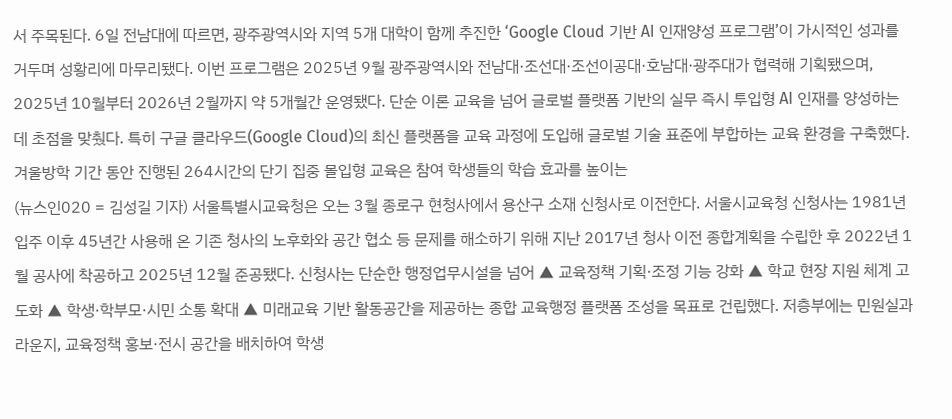서 주목된다. 6일 전남대에 따르면, 광주광역시와 지역 5개 대학이 함께 추진한 ‘Google Cloud 기반 AI 인재양성 프로그램’이 가시적인 성과를 거두며 성황리에 마무리됐다. 이번 프로그램은 2025년 9월 광주광역시와 전남대·조선대·조선이공대·호남대·광주대가 협력해 기획됐으며, 2025년 10월부터 2026년 2월까지 약 5개월간 운영됐다. 단순 이론 교육을 넘어 글로벌 플랫폼 기반의 실무 즉시 투입형 AI 인재를 양성하는 데 초점을 맞췄다. 특히 구글 클라우드(Google Cloud)의 최신 플랫폼을 교육 과정에 도입해 글로벌 기술 표준에 부합하는 교육 환경을 구축했다. 겨울방학 기간 동안 진행된 264시간의 단기 집중 몰입형 교육은 참여 학생들의 학습 효과를 높이는
(뉴스인020 = 김성길 기자) 서울특별시교육청은 오는 3월 종로구 현청사에서 용산구 소재 신청사로 이전한다. 서울시교육청 신청사는 1981년 입주 이후 45년간 사용해 온 기존 청사의 노후화와 공간 협소 등 문제를 해소하기 위해 지난 2017년 청사 이전 종합계획을 수립한 후 2022년 1월 공사에 착공하고 2025년 12월 준공됐다. 신청사는 단순한 행정업무시설을 넘어 ▲ 교육정책 기획·조정 기능 강화 ▲ 학교 현장 지원 체계 고도화 ▲ 학생·학부모·시민 소통 확대 ▲ 미래교육 기반 활동공간을 제공하는 종합 교육행정 플랫폼 조성을 목표로 건립했다. 저층부에는 민원실과 라운지, 교육정책 홍보·전시 공간을 배치하여 학생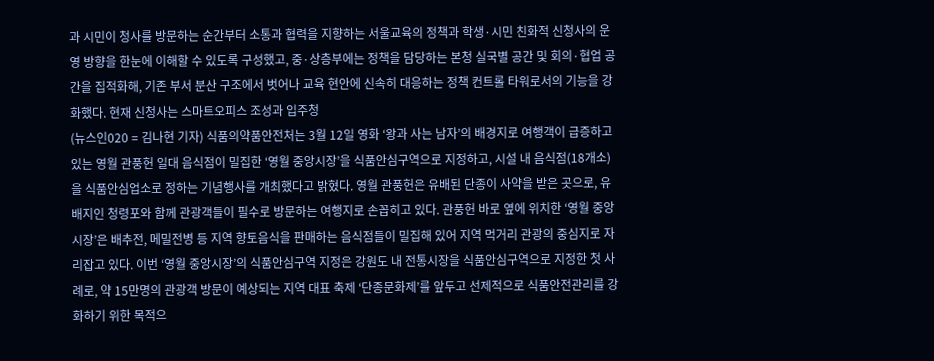과 시민이 청사를 방문하는 순간부터 소통과 협력을 지향하는 서울교육의 정책과 학생·시민 친화적 신청사의 운영 방향을 한눈에 이해할 수 있도록 구성했고, 중·상층부에는 정책을 담당하는 본청 실국별 공간 및 회의·협업 공간을 집적화해, 기존 부서 분산 구조에서 벗어나 교육 현안에 신속히 대응하는 정책 컨트롤 타워로서의 기능을 강화했다. 현재 신청사는 스마트오피스 조성과 입주청
(뉴스인020 = 김나현 기자) 식품의약품안전처는 3월 12일 영화 ‘왕과 사는 남자’의 배경지로 여행객이 급증하고 있는 영월 관풍헌 일대 음식점이 밀집한 ‘영월 중앙시장’을 식품안심구역으로 지정하고, 시설 내 음식점(18개소)을 식품안심업소로 정하는 기념행사를 개최했다고 밝혔다. 영월 관풍헌은 유배된 단종이 사약을 받은 곳으로, 유배지인 청령포와 함께 관광객들이 필수로 방문하는 여행지로 손꼽히고 있다. 관풍헌 바로 옆에 위치한 ‘영월 중앙시장’은 배추전, 메밀전병 등 지역 향토음식을 판매하는 음식점들이 밀집해 있어 지역 먹거리 관광의 중심지로 자리잡고 있다. 이번 ‘영월 중앙시장’의 식품안심구역 지정은 강원도 내 전통시장을 식품안심구역으로 지정한 첫 사례로, 약 15만명의 관광객 방문이 예상되는 지역 대표 축제 ‘단종문화제’를 앞두고 선제적으로 식품안전관리를 강화하기 위한 목적으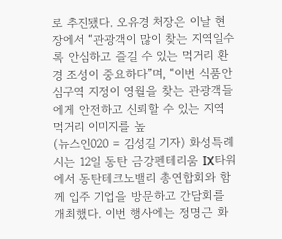로 추진됐다. 오유경 처장은 이날 현장에서 “관광객이 많이 찾는 지역일수록 안심하고 즐길 수 있는 먹거리 환경 조성이 중요하다”며, “이번 식품안심구역 지정이 영월을 찾는 관광객들에게 안전하고 신뢰할 수 있는 지역 먹거리 이미지를 높
(뉴스인020 = 김성길 기자) 화성특례시는 12일 동탄 금강펜테리움 IX타워에서 동탄테크노밸리 총연합회와 함께 입주 기업을 방문하고 간담회를 개최했다. 이번 행사에는 정명근 화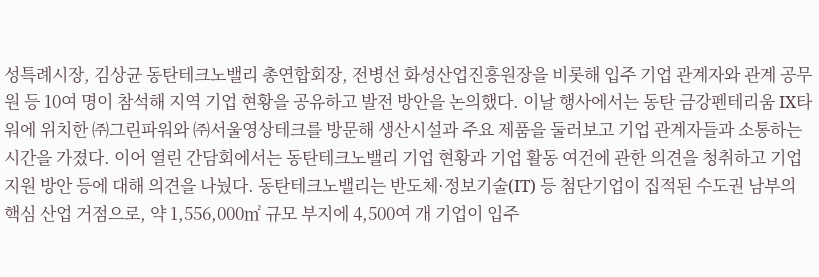성특례시장, 김상균 동탄테크노밸리 총연합회장, 전병선 화성산업진흥원장을 비롯해 입주 기업 관계자와 관계 공무원 등 10여 명이 참석해 지역 기업 현황을 공유하고 발전 방안을 논의했다. 이날 행사에서는 동탄 금강펜테리움 IX타워에 위치한 ㈜그린파워와 ㈜서울영상테크를 방문해 생산시설과 주요 제품을 둘러보고 기업 관계자들과 소통하는 시간을 가졌다. 이어 열린 간담회에서는 동탄테크노밸리 기업 현황과 기업 활동 여건에 관한 의견을 청취하고 기업 지원 방안 등에 대해 의견을 나눴다. 동탄테크노밸리는 반도체·정보기술(IT) 등 첨단기업이 집적된 수도권 남부의 핵심 산업 거점으로, 약 1,556,000㎡ 규모 부지에 4,500여 개 기업이 입주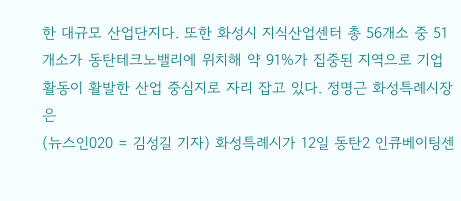한 대규모 산업단지다. 또한 화성시 지식산업센터 총 56개소 중 51개소가 동탄테크노밸리에 위치해 약 91%가 집중된 지역으로 기업 활동이 활발한 산업 중심지로 자리 잡고 있다. 정명근 화성특례시장은
(뉴스인020 = 김성길 기자) 화성특례시가 12일 동탄2 인큐베이팅센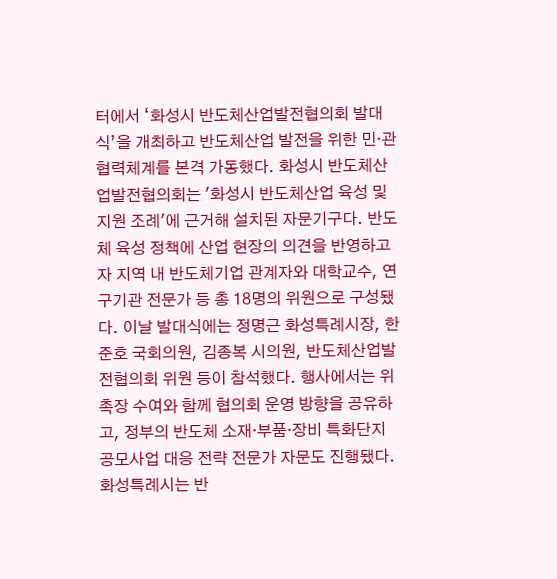터에서 ‘화성시 반도체산업발전협의회 발대식’을 개최하고 반도체산업 발전을 위한 민·관 협력체계를 본격 가동했다. 화성시 반도체산업발전협의회는 '화성시 반도체산업 육성 및 지원 조례'에 근거해 설치된 자문기구다. 반도체 육성 정책에 산업 현장의 의견을 반영하고자 지역 내 반도체기업 관계자와 대학교수, 연구기관 전문가 등 총 18명의 위원으로 구성됐다. 이날 발대식에는 정명근 화성특례시장, 한준호 국회의원, 김종복 시의원, 반도체산업발전협의회 위원 등이 참석했다. 행사에서는 위촉장 수여와 함께 협의회 운영 방향을 공유하고, 정부의 반도체 소재·부품·장비 특화단지 공모사업 대응 전략 전문가 자문도 진행됐다. 화성특례시는 반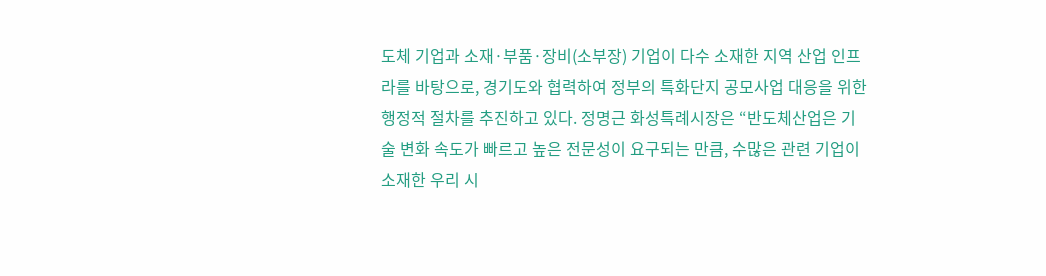도체 기업과 소재·부품·장비(소부장) 기업이 다수 소재한 지역 산업 인프라를 바탕으로, 경기도와 협력하여 정부의 특화단지 공모사업 대응을 위한 행정적 절차를 추진하고 있다. 정명근 화성특례시장은 “반도체산업은 기술 변화 속도가 빠르고 높은 전문성이 요구되는 만큼, 수많은 관련 기업이 소재한 우리 시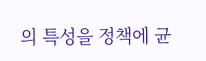의 특성을 정책에 균